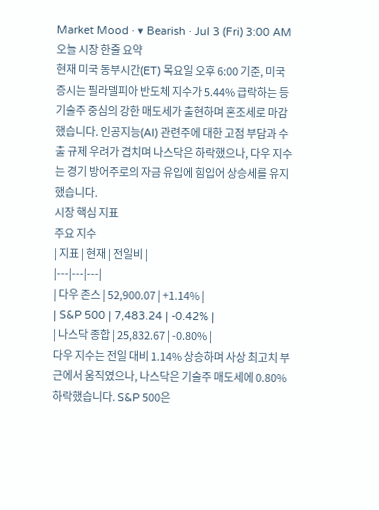Market Mood · ▾ Bearish · Jul 3 (Fri) 3:00 AM
오늘 시장 한줄 요약
현재 미국 동부시간(ET) 목요일 오후 6:00 기준, 미국 증시는 필라델피아 반도체 지수가 5.44% 급락하는 등 기술주 중심의 강한 매도세가 출현하며 혼조세로 마감했습니다. 인공지능(AI) 관련주에 대한 고점 부담과 수출 규제 우려가 겹치며 나스닥은 하락했으나, 다우 지수는 경기 방어주로의 자금 유입에 힘입어 상승세를 유지했습니다.
시장 핵심 지표
주요 지수
| 지표 | 현재 | 전일비 |
|---|---|---|
| 다우 존스 | 52,900.07 | +1.14% |
| S&P 500 | 7,483.24 | -0.42% |
| 나스닥 종합 | 25,832.67 | -0.80% |
다우 지수는 전일 대비 1.14% 상승하며 사상 최고치 부근에서 움직였으나, 나스닥은 기술주 매도세에 0.80% 하락했습니다. S&P 500은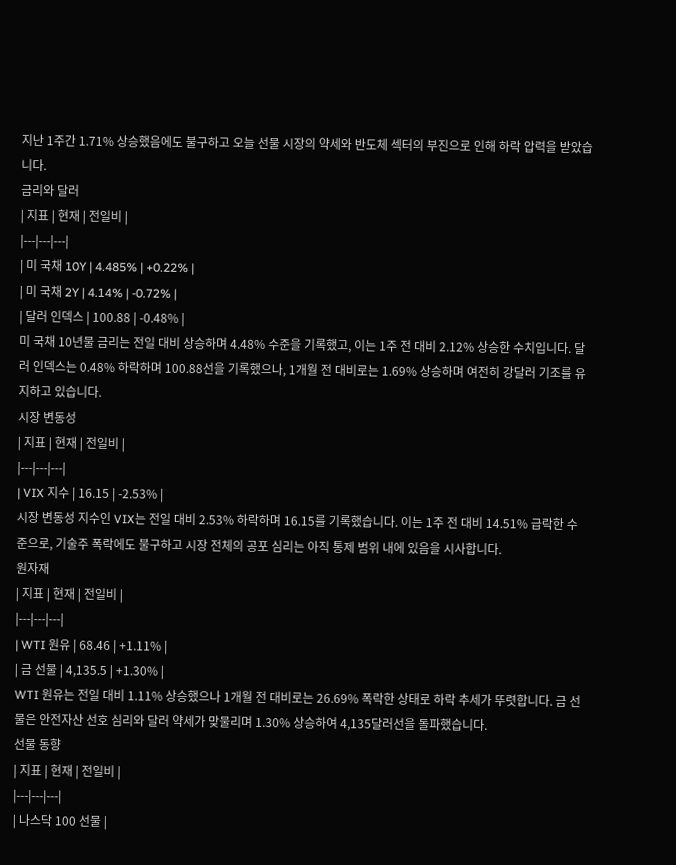지난 1주간 1.71% 상승했음에도 불구하고 오늘 선물 시장의 약세와 반도체 섹터의 부진으로 인해 하락 압력을 받았습니다.
금리와 달러
| 지표 | 현재 | 전일비 |
|---|---|---|
| 미 국채 10Y | 4.485% | +0.22% |
| 미 국채 2Y | 4.14% | -0.72% |
| 달러 인덱스 | 100.88 | -0.48% |
미 국채 10년물 금리는 전일 대비 상승하며 4.48% 수준을 기록했고, 이는 1주 전 대비 2.12% 상승한 수치입니다. 달러 인덱스는 0.48% 하락하며 100.88선을 기록했으나, 1개월 전 대비로는 1.69% 상승하며 여전히 강달러 기조를 유지하고 있습니다.
시장 변동성
| 지표 | 현재 | 전일비 |
|---|---|---|
| VIX 지수 | 16.15 | -2.53% |
시장 변동성 지수인 VIX는 전일 대비 2.53% 하락하며 16.15를 기록했습니다. 이는 1주 전 대비 14.51% 급락한 수준으로, 기술주 폭락에도 불구하고 시장 전체의 공포 심리는 아직 통제 범위 내에 있음을 시사합니다.
원자재
| 지표 | 현재 | 전일비 |
|---|---|---|
| WTI 원유 | 68.46 | +1.11% |
| 금 선물 | 4,135.5 | +1.30% |
WTI 원유는 전일 대비 1.11% 상승했으나 1개월 전 대비로는 26.69% 폭락한 상태로 하락 추세가 뚜렷합니다. 금 선물은 안전자산 선호 심리와 달러 약세가 맞물리며 1.30% 상승하여 4,135달러선을 돌파했습니다.
선물 동향
| 지표 | 현재 | 전일비 |
|---|---|---|
| 나스닥 100 선물 |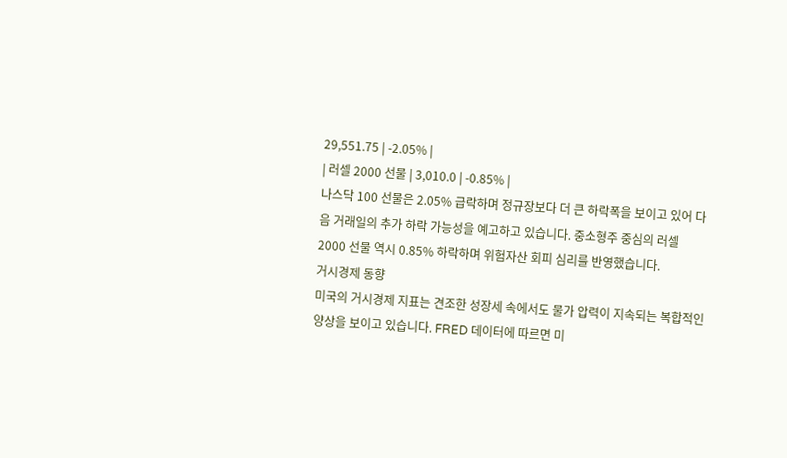29,551.75 | -2.05% |
| 러셀 2000 선물 | 3,010.0 | -0.85% |
나스닥 100 선물은 2.05% 급락하며 정규장보다 더 큰 하락폭을 보이고 있어 다음 거래일의 추가 하락 가능성을 예고하고 있습니다. 중소형주 중심의 러셀 2000 선물 역시 0.85% 하락하며 위험자산 회피 심리를 반영했습니다.
거시경제 동향
미국의 거시경제 지표는 견조한 성장세 속에서도 물가 압력이 지속되는 복합적인 양상을 보이고 있습니다. FRED 데이터에 따르면 미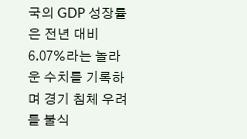국의 GDP 성장률은 전년 대비 6.07%라는 놀라운 수치를 기록하며 경기 침체 우려를 불식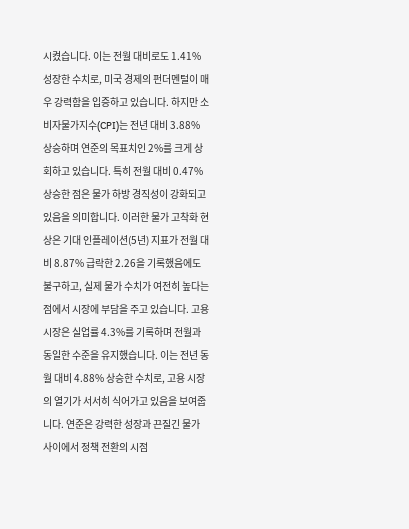시켰습니다. 이는 전월 대비로도 1.41% 성장한 수치로, 미국 경제의 펀더멘털이 매우 강력함을 입증하고 있습니다. 하지만 소비자물가지수(CPI)는 전년 대비 3.88% 상승하며 연준의 목표치인 2%를 크게 상회하고 있습니다. 특히 전월 대비 0.47% 상승한 점은 물가 하방 경직성이 강화되고 있음을 의미합니다. 이러한 물가 고착화 현상은 기대 인플레이션(5년) 지표가 전월 대비 8.87% 급락한 2.26을 기록했음에도 불구하고, 실제 물가 수치가 여전히 높다는 점에서 시장에 부담을 주고 있습니다. 고용 시장은 실업률 4.3%를 기록하며 전월과 동일한 수준을 유지했습니다. 이는 전년 동월 대비 4.88% 상승한 수치로, 고용 시장의 열기가 서서히 식어가고 있음을 보여줍니다. 연준은 강력한 성장과 끈질긴 물가 사이에서 정책 전환의 시점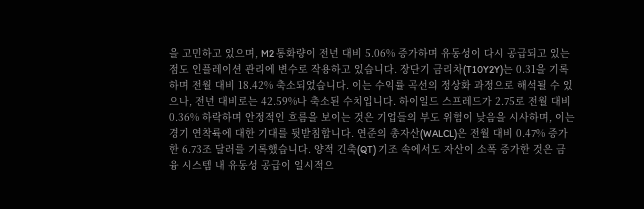을 고민하고 있으며, M2 통화량이 전년 대비 5.06% 증가하며 유동성이 다시 공급되고 있는 점도 인플레이션 관리에 변수로 작용하고 있습니다. 장단기 금리차(T10Y2Y)는 0.31을 기록하며 전월 대비 18.42% 축소되었습니다. 이는 수익률 곡선의 정상화 과정으로 해석될 수 있으나, 전년 대비로는 42.59%나 축소된 수치입니다. 하이일드 스프레드가 2.75로 전월 대비 0.36% 하락하며 안정적인 흐름을 보이는 것은 기업들의 부도 위험이 낮음을 시사하며, 이는 경기 연착륙에 대한 기대를 뒷받침합니다. 연준의 총자산(WALCL)은 전월 대비 0.47% 증가한 6.73조 달러를 기록했습니다. 양적 긴축(QT) 기조 속에서도 자산이 소폭 증가한 것은 금융 시스템 내 유동성 공급이 일시적으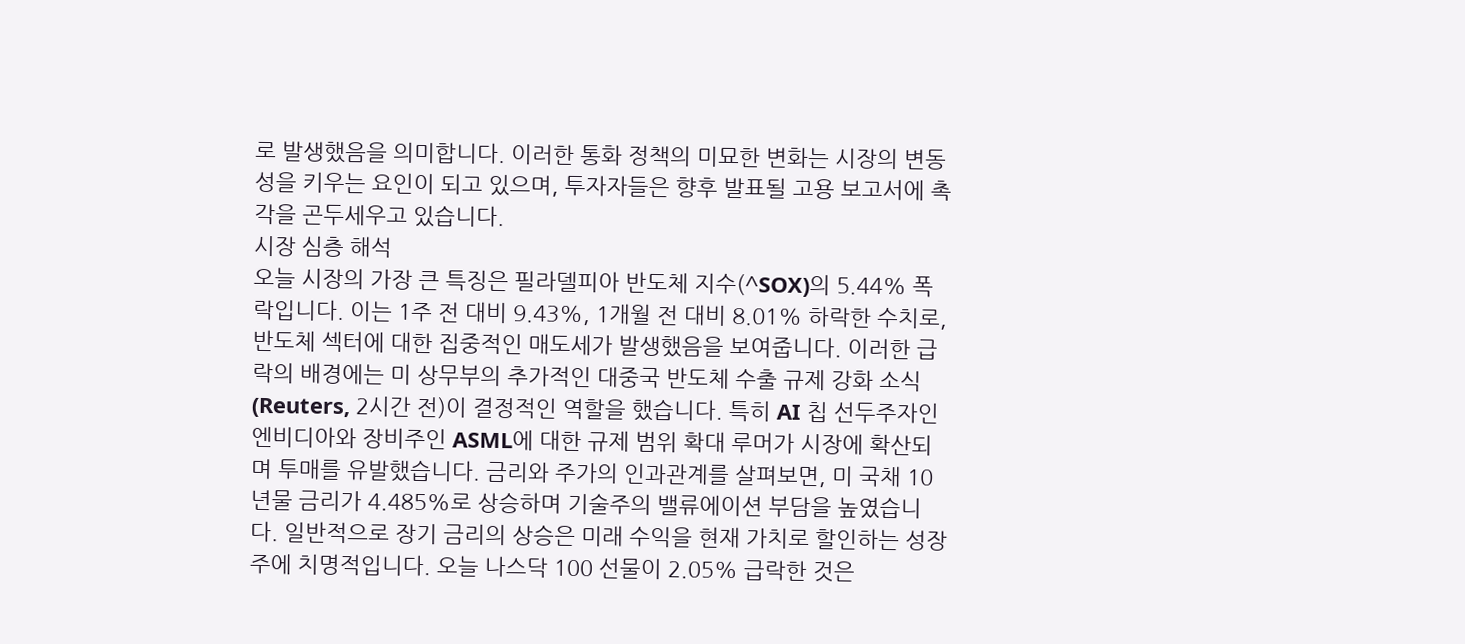로 발생했음을 의미합니다. 이러한 통화 정책의 미묘한 변화는 시장의 변동성을 키우는 요인이 되고 있으며, 투자자들은 향후 발표될 고용 보고서에 촉각을 곤두세우고 있습니다.
시장 심층 해석
오늘 시장의 가장 큰 특징은 필라델피아 반도체 지수(^SOX)의 5.44% 폭락입니다. 이는 1주 전 대비 9.43%, 1개월 전 대비 8.01% 하락한 수치로, 반도체 섹터에 대한 집중적인 매도세가 발생했음을 보여줍니다. 이러한 급락의 배경에는 미 상무부의 추가적인 대중국 반도체 수출 규제 강화 소식(Reuters, 2시간 전)이 결정적인 역할을 했습니다. 특히 AI 칩 선두주자인 엔비디아와 장비주인 ASML에 대한 규제 범위 확대 루머가 시장에 확산되며 투매를 유발했습니다. 금리와 주가의 인과관계를 살펴보면, 미 국채 10년물 금리가 4.485%로 상승하며 기술주의 밸류에이션 부담을 높였습니다. 일반적으로 장기 금리의 상승은 미래 수익을 현재 가치로 할인하는 성장주에 치명적입니다. 오늘 나스닥 100 선물이 2.05% 급락한 것은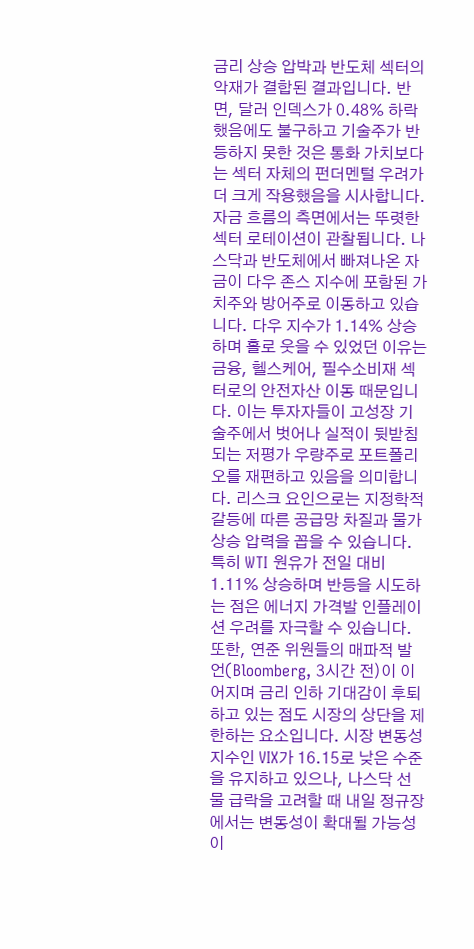금리 상승 압박과 반도체 섹터의 악재가 결합된 결과입니다. 반면, 달러 인덱스가 0.48% 하락했음에도 불구하고 기술주가 반등하지 못한 것은 통화 가치보다는 섹터 자체의 펀더멘털 우려가 더 크게 작용했음을 시사합니다. 자금 흐름의 측면에서는 뚜렷한 섹터 로테이션이 관찰됩니다. 나스닥과 반도체에서 빠져나온 자금이 다우 존스 지수에 포함된 가치주와 방어주로 이동하고 있습니다. 다우 지수가 1.14% 상승하며 홀로 웃을 수 있었던 이유는 금융, 헬스케어, 필수소비재 섹터로의 안전자산 이동 때문입니다. 이는 투자자들이 고성장 기술주에서 벗어나 실적이 뒷받침되는 저평가 우량주로 포트폴리오를 재편하고 있음을 의미합니다. 리스크 요인으로는 지정학적 갈등에 따른 공급망 차질과 물가 상승 압력을 꼽을 수 있습니다. 특히 WTI 원유가 전일 대비 1.11% 상승하며 반등을 시도하는 점은 에너지 가격발 인플레이션 우려를 자극할 수 있습니다. 또한, 연준 위원들의 매파적 발언(Bloomberg, 3시간 전)이 이어지며 금리 인하 기대감이 후퇴하고 있는 점도 시장의 상단을 제한하는 요소입니다. 시장 변동성 지수인 VIX가 16.15로 낮은 수준을 유지하고 있으나, 나스닥 선물 급락을 고려할 때 내일 정규장에서는 변동성이 확대될 가능성이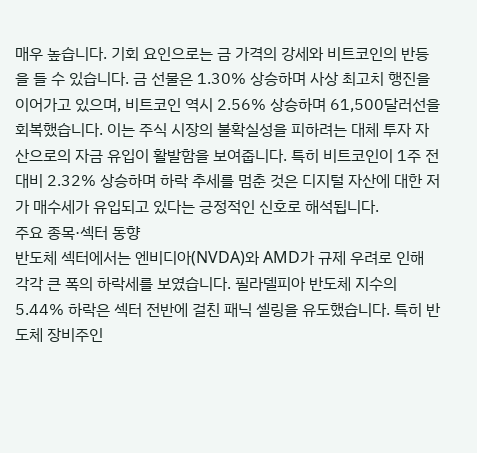매우 높습니다. 기회 요인으로는 금 가격의 강세와 비트코인의 반등을 들 수 있습니다. 금 선물은 1.30% 상승하며 사상 최고치 행진을 이어가고 있으며, 비트코인 역시 2.56% 상승하며 61,500달러선을 회복했습니다. 이는 주식 시장의 불확실성을 피하려는 대체 투자 자산으로의 자금 유입이 활발함을 보여줍니다. 특히 비트코인이 1주 전 대비 2.32% 상승하며 하락 추세를 멈춘 것은 디지털 자산에 대한 저가 매수세가 유입되고 있다는 긍정적인 신호로 해석됩니다.
주요 종목·섹터 동향
반도체 섹터에서는 엔비디아(NVDA)와 AMD가 규제 우려로 인해 각각 큰 폭의 하락세를 보였습니다. 필라델피아 반도체 지수의 5.44% 하락은 섹터 전반에 걸친 패닉 셀링을 유도했습니다. 특히 반도체 장비주인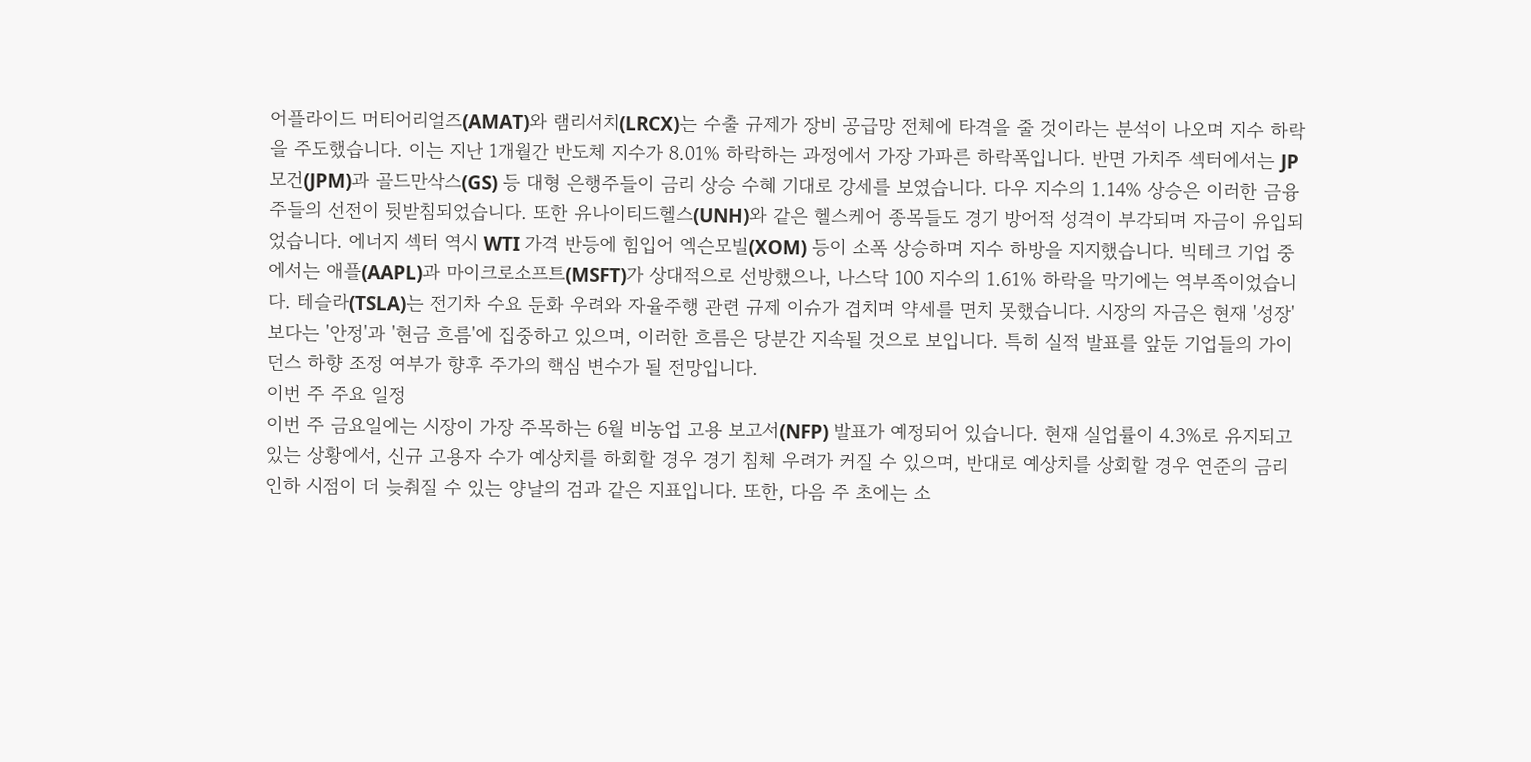어플라이드 머티어리얼즈(AMAT)와 램리서치(LRCX)는 수출 규제가 장비 공급망 전체에 타격을 줄 것이라는 분석이 나오며 지수 하락을 주도했습니다. 이는 지난 1개월간 반도체 지수가 8.01% 하락하는 과정에서 가장 가파른 하락폭입니다. 반면 가치주 섹터에서는 JP모건(JPM)과 골드만삭스(GS) 등 대형 은행주들이 금리 상승 수혜 기대로 강세를 보였습니다. 다우 지수의 1.14% 상승은 이러한 금융주들의 선전이 뒷받침되었습니다. 또한 유나이티드헬스(UNH)와 같은 헬스케어 종목들도 경기 방어적 성격이 부각되며 자금이 유입되었습니다. 에너지 섹터 역시 WTI 가격 반등에 힘입어 엑슨모빌(XOM) 등이 소폭 상승하며 지수 하방을 지지했습니다. 빅테크 기업 중에서는 애플(AAPL)과 마이크로소프트(MSFT)가 상대적으로 선방했으나, 나스닥 100 지수의 1.61% 하락을 막기에는 역부족이었습니다. 테슬라(TSLA)는 전기차 수요 둔화 우려와 자율주행 관련 규제 이슈가 겹치며 약세를 면치 못했습니다. 시장의 자금은 현재 '성장'보다는 '안정'과 '현금 흐름'에 집중하고 있으며, 이러한 흐름은 당분간 지속될 것으로 보입니다. 특히 실적 발표를 앞둔 기업들의 가이던스 하향 조정 여부가 향후 주가의 핵심 변수가 될 전망입니다.
이번 주 주요 일정
이번 주 금요일에는 시장이 가장 주목하는 6월 비농업 고용 보고서(NFP) 발표가 예정되어 있습니다. 현재 실업률이 4.3%로 유지되고 있는 상황에서, 신규 고용자 수가 예상치를 하회할 경우 경기 침체 우려가 커질 수 있으며, 반대로 예상치를 상회할 경우 연준의 금리 인하 시점이 더 늦춰질 수 있는 양날의 검과 같은 지표입니다. 또한, 다음 주 초에는 소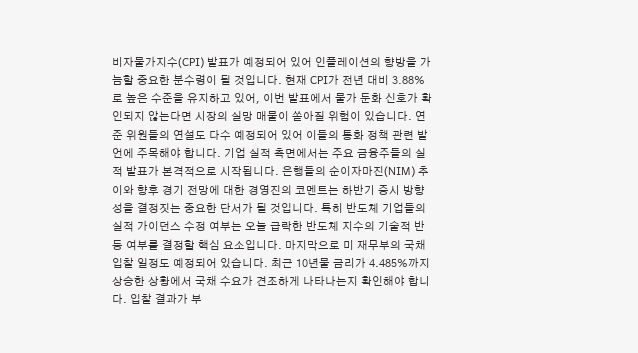비자물가지수(CPI) 발표가 예정되어 있어 인플레이션의 향방을 가늠할 중요한 분수령이 될 것입니다. 현재 CPI가 전년 대비 3.88%로 높은 수준을 유지하고 있어, 이번 발표에서 물가 둔화 신호가 확인되지 않는다면 시장의 실망 매물이 쏟아질 위험이 있습니다. 연준 위원들의 연설도 다수 예정되어 있어 이들의 통화 정책 관련 발언에 주목해야 합니다. 기업 실적 측면에서는 주요 금융주들의 실적 발표가 본격적으로 시작됩니다. 은행들의 순이자마진(NIM) 추이와 향후 경기 전망에 대한 경영진의 코멘트는 하반기 증시 방향성을 결정짓는 중요한 단서가 될 것입니다. 특히 반도체 기업들의 실적 가이던스 수정 여부는 오늘 급락한 반도체 지수의 기술적 반등 여부를 결정할 핵심 요소입니다. 마지막으로 미 재무부의 국채 입찰 일정도 예정되어 있습니다. 최근 10년물 금리가 4.485%까지 상승한 상황에서 국채 수요가 견조하게 나타나는지 확인해야 합니다. 입찰 결과가 부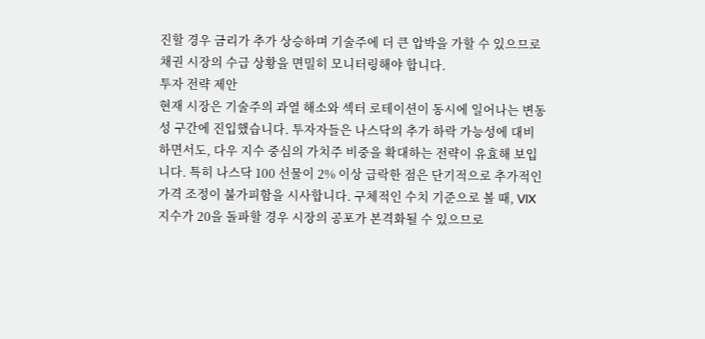진할 경우 금리가 추가 상승하며 기술주에 더 큰 압박을 가할 수 있으므로 채권 시장의 수급 상황을 면밀히 모니터링해야 합니다.
투자 전략 제안
현재 시장은 기술주의 과열 해소와 섹터 로테이션이 동시에 일어나는 변동성 구간에 진입했습니다. 투자자들은 나스닥의 추가 하락 가능성에 대비하면서도, 다우 지수 중심의 가치주 비중을 확대하는 전략이 유효해 보입니다. 특히 나스닥 100 선물이 2% 이상 급락한 점은 단기적으로 추가적인 가격 조정이 불가피함을 시사합니다. 구체적인 수치 기준으로 볼 때, VIX 지수가 20을 돌파할 경우 시장의 공포가 본격화될 수 있으므로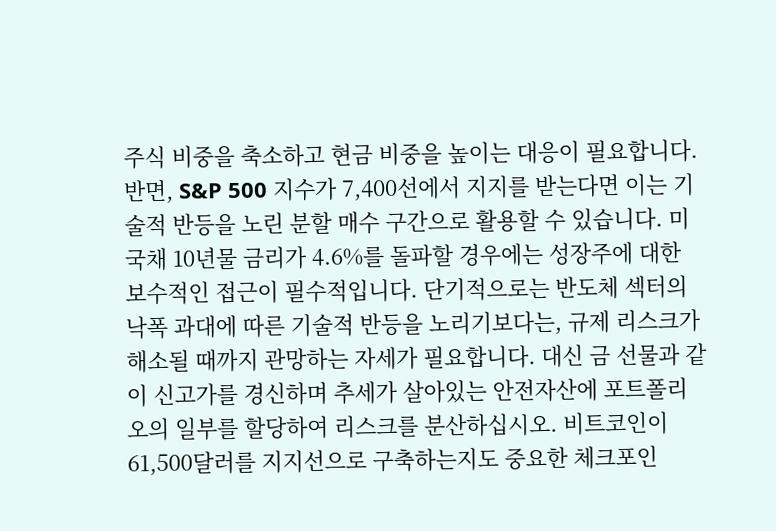주식 비중을 축소하고 현금 비중을 높이는 대응이 필요합니다. 반면, S&P 500 지수가 7,400선에서 지지를 받는다면 이는 기술적 반등을 노린 분할 매수 구간으로 활용할 수 있습니다. 미 국채 10년물 금리가 4.6%를 돌파할 경우에는 성장주에 대한 보수적인 접근이 필수적입니다. 단기적으로는 반도체 섹터의 낙폭 과대에 따른 기술적 반등을 노리기보다는, 규제 리스크가 해소될 때까지 관망하는 자세가 필요합니다. 대신 금 선물과 같이 신고가를 경신하며 추세가 살아있는 안전자산에 포트폴리오의 일부를 할당하여 리스크를 분산하십시오. 비트코인이 61,500달러를 지지선으로 구축하는지도 중요한 체크포인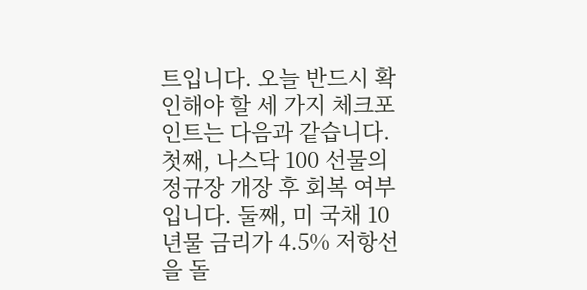트입니다. 오늘 반드시 확인해야 할 세 가지 체크포인트는 다음과 같습니다. 첫째, 나스닥 100 선물의 정규장 개장 후 회복 여부입니다. 둘째, 미 국채 10년물 금리가 4.5% 저항선을 돌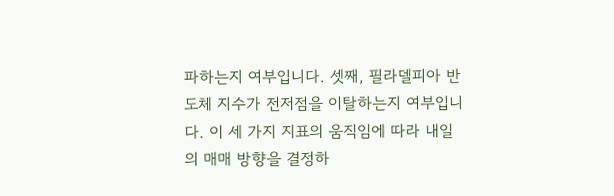파하는지 여부입니다. 셋째, 필라델피아 반도체 지수가 전저점을 이탈하는지 여부입니다. 이 세 가지 지표의 움직임에 따라 내일의 매매 방향을 결정하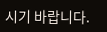시기 바랍니다.